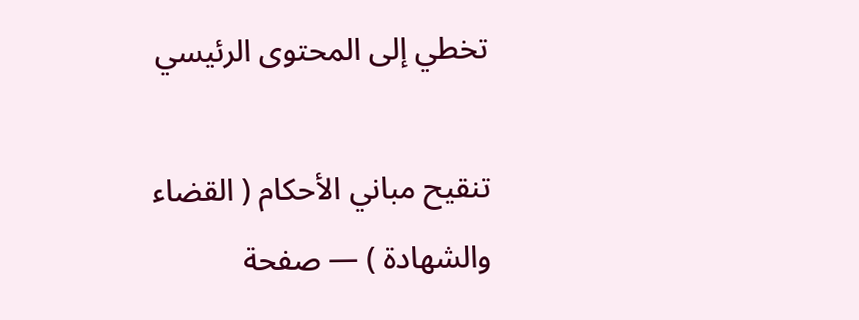تخطي إلى المحتوى الرئيسي

تنقيح مباني الأحكام ( القضاء والشهادة ) — صفحة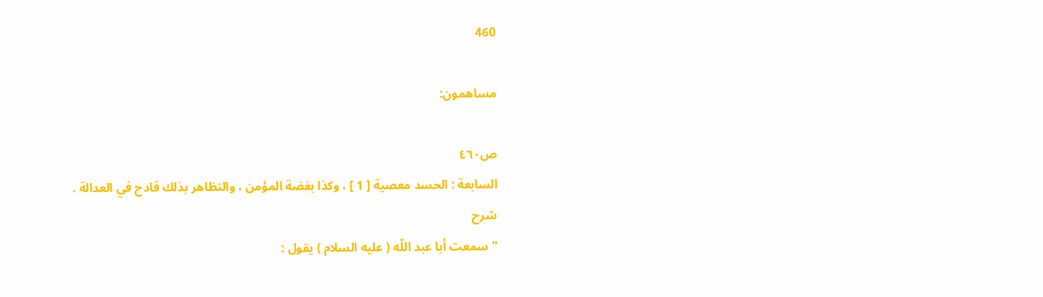460

مساهمون:

ص٤٦٠
السابعة : الحسد معصية [ 1 ] ، وكذا بغضة المؤمن ، والتظاهر بذلك قادح في العدالة .
شرح
" سمعت أبا عبد اللّه ( عليه السلام ) يقول :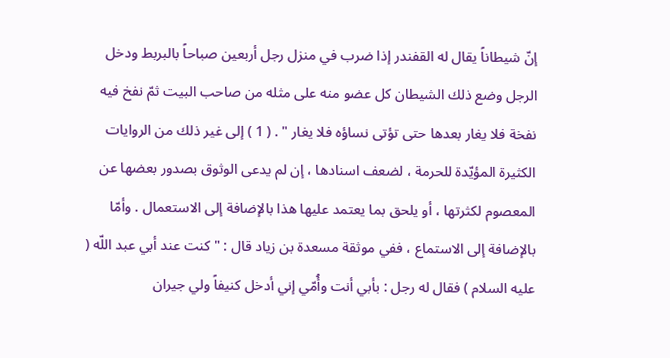إنّ شيطاناً يقال له القفندر إذا ضرب في منزل رجل أربعين صباحاً بالبربط ودخل الرجل وضع ذلك الشيطان كل عضو منه على مثله من صاحب البيت ثمّ نفخ فيه نفخة فلا يغار بعدها حتى تؤتى نساؤه فلا يغار " . ( 1 ) إلى غير ذلك من الروايات الكثيرة المؤيّدة للحرمة ، لضعف اسنادها ، إن لم يدعى الوثوق بصدور بعضها عن المعصوم لكثرتها ، أو يلحق بما يعتمد عليها هذا بالإضافة إلى الاستعمال . وأمّا بالإضافة إلى الاستماع ، ففي موثقة مسعدة بن زياد قال : " كنت عند أبي عبد اللّه ( عليه السلام ) فقال له رجل : بأبي أنت وأُمّي إني أدخل كنيفاً ولي جيران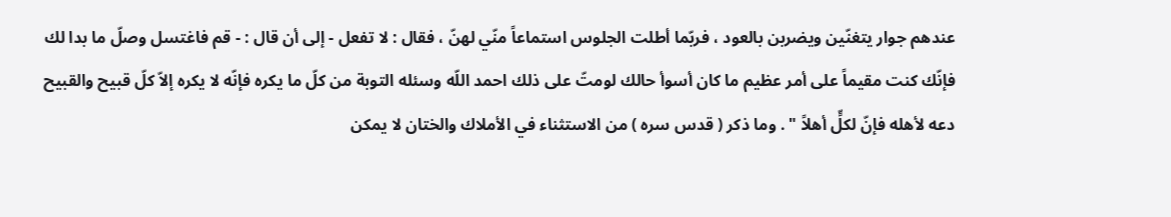عندهم جوار يتغنّين ويضربن بالعود ، فربّما أطلت الجلوس استماعاً منّي لهنّ ، فقال : لا تفعل - إلى أن قال : - قم فاغتسل وصلّ ما بدا لك فإنّك كنت مقيماً على أمر عظيم ما كان أسوأ حالك لومتّ على ذلك احمد اللّه وسئله التوبة من كلّ ما يكره فإنّه لا يكره إلاّ كلّ قبيح والقبيح دعه لأهله فإنّ لكلٍّ أهلاً " . وما ذكر ( قدس سره ) من الاستثناء في الأملاك والختان لا يمكن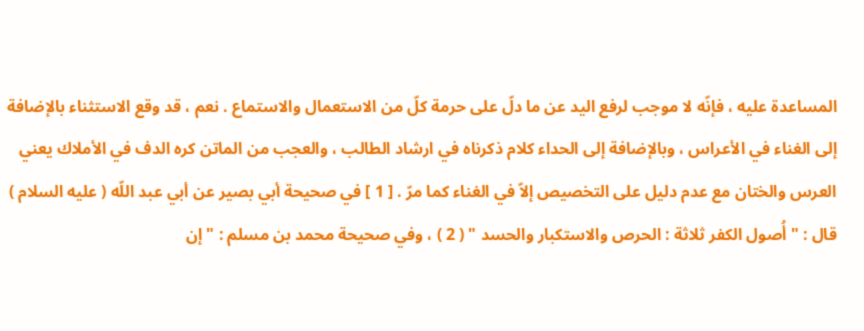المساعدة عليه ، فإنّه لا موجب لرفع اليد عن ما دلّ على حرمة كلّ من الاستعمال والاستماع . نعم ، قد وقع الاستثناء بالإضافة إلى الغناء في الأعراس ، وبالإضافة إلى الحداء كلام ذكرناه في ارشاد الطالب ، والعجب من الماتن كره الدف في الأملاك يعني العرس والختان مع عدم دليل على التخصيص إلاّ في الغناء كما مرّ . [ 1 ] في صحيحة أبي بصير عن أبي عبد اللّه ( عليه السلام ) قال : " أُصول الكفر ثلاثة : الحرص والاستكبار والحسد " ( 2 ) ، وفي صحيحة محمد بن مسلم : " إن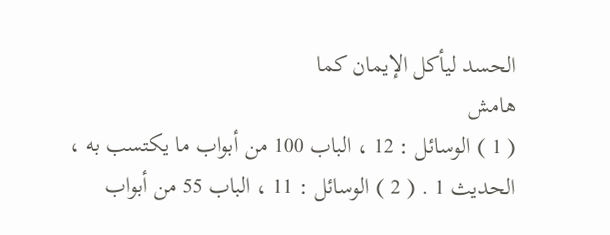الحسد ليأكل الإيمان كما
هامش
( 1 ) الوسائل : 12 ، الباب 100 من أبواب ما يكتسب به ، الحديث 1 . ( 2 ) الوسائل : 11 ، الباب 55 من أبواب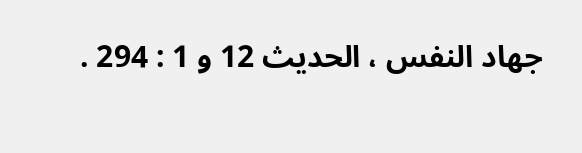جهاد النفس ، الحديث 12 و 1 : 294 .